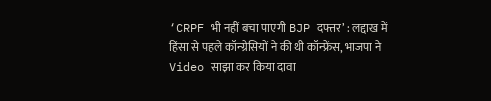‘CRPF भी नहीं बचा पाएगी BJP दफ्तर’ : लद्दाख में हिंसा से पहले कॉन्ग्रेसियों ने की थी कॉन्फ्रेंस, भाजपा ने Video साझा कर किया दावा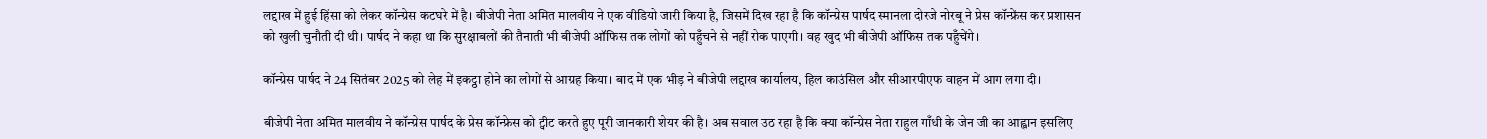लद्दाख में हुई हिंसा को लेकर कॉन्ग्रेस कटघरे में है। बीजेपी नेता अमित मालवीय ने एक वीडियो जारी किया है, जिसमें दिख रहा है कि कॉन्ग्रेस पार्षद स्मानला दोरजे नोरबू ने प्रेस कॉन्फ्रेंस कर प्रशासन को खुली चुनौती दी थी। पार्षद ने कहा था कि सुरक्षाबलों की तैनाती भी बीजेपी ऑफिस तक लोगों को पहुँचने से नहीं रोक पाएगी। वह खुद भी बीजेपी ऑफिस तक पहुँचेंगे।

कॉन्ग्रेस पार्षद ने 24 सितंबर 2025 को लेह में इकट्ठा होने का लोगों से आग्रह किया। बाद में एक भीड़ ने बीजेपी लद्दाख कार्यालय, हिल काउंसिल और सीआरपीएफ वाहन में आग लगा दी।

बीजेपी नेता अमित मालवीय ने कॉन्ग्रेस पार्षद के प्रेस कॉन्फ्रेस को ट्वीट करते हुए पूरी जानकारी शेयर की है। अब सवाल उठ रहा है कि क्या कॉन्ग्रेस नेता राहुल गाँधी के जेन जी का आह्वान इसलिए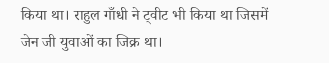किया था। राहुल गाँधी ने ट्वीट भी किया था जिसमें जेन जी युवाओं का जिक्र था।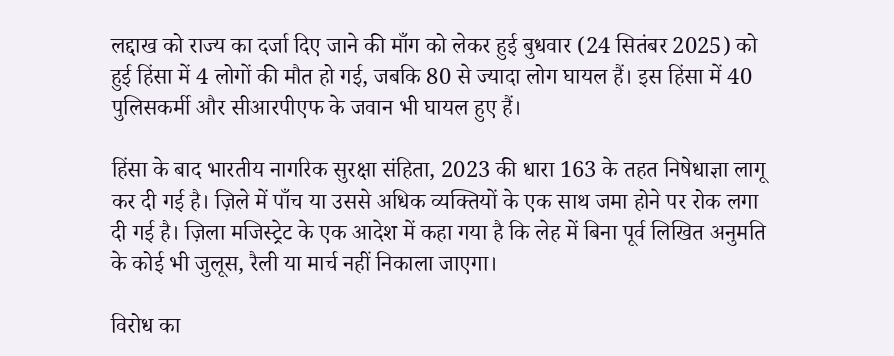लद्दाख को राज्य का दर्जा दिए जाने की माँग को लेकर हुई बुधवार (24 सितंबर 2025) को हुई हिंसा में 4 लोगों की मौत हो गई, जबकि 80 से ज्यादा लोग घायल हैं। इस हिंसा में 40 पुलिसकर्मी और सीआरपीएफ के जवान भी घायल हुए हैं।

हिंसा के बाद भारतीय नागरिक सुरक्षा संहिता, 2023 की धारा 163 के तहत निषेधाज्ञा लागू कर दी गई है। ज़िले में पाँच या उससे अधिक व्यक्तियों के एक साथ जमा होने पर रोक लगा दी गई है। ज़िला मजिस्ट्रेट के एक आदेश में कहा गया है कि लेह में बिना पूर्व लिखित अनुमति के कोई भी जुलूस, रैली या मार्च नहीं निकाला जाएगा।

विरोध का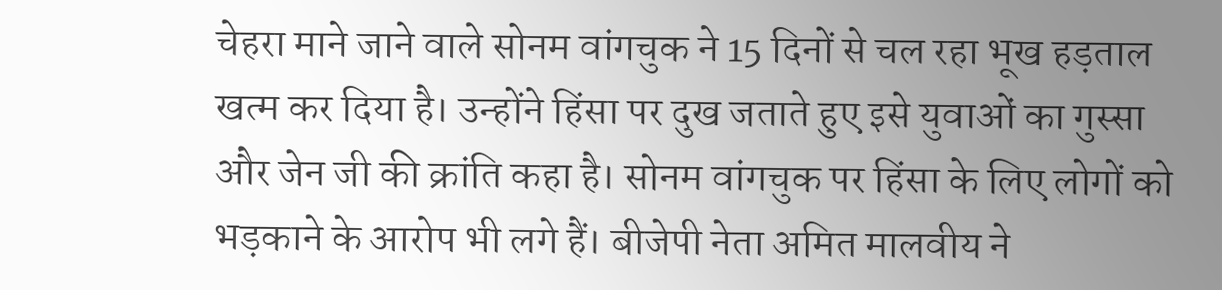चेहरा माने जाने वाले सोनम वांगचुक ने 15 दिनों से चल रहा भूख हड़ताल खत्म कर दिया है। उन्होंने हिंसा पर दुख जताते हुए इसे युवाओं का गुस्सा और जेन जी की क्रांति कहा है। सोनम वांगचुक पर हिंसा के लिए लोगों को भड़काने के आरोप भी लगे हैं। बीजेपी नेता अमित मालवीय ने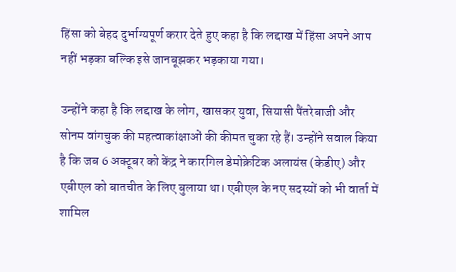हिंसा को बेहद दुर्भाग्यपूर्ण करार देते हुए कहा है कि लद्दाख में हिंसा अपने आप नहीं भड़का बल्कि इसे जानबूझकर भड़काया गया।

उन्होंने कहा है कि लद्दाख के लोग, खासकर युवा, सियासी पैंतरेबाजी और सोनम वांगचुक की महत्वाकांक्षाओं की कीमत चुका रहे हैं। उन्होंने सवाल किया है कि जब 6 अक्टूबर को केंद्र ने कारगिल डेमोक्रेटिक अलायंस (केडीए) और एबीएल को बातचीत के लिए बुलाया था। एबीएल के नए सदस्यों को भी वार्ता में शामिल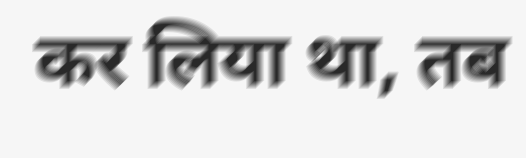कर लिया था, तब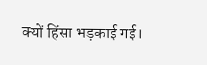क्यों हिंसा भड़काई गई।